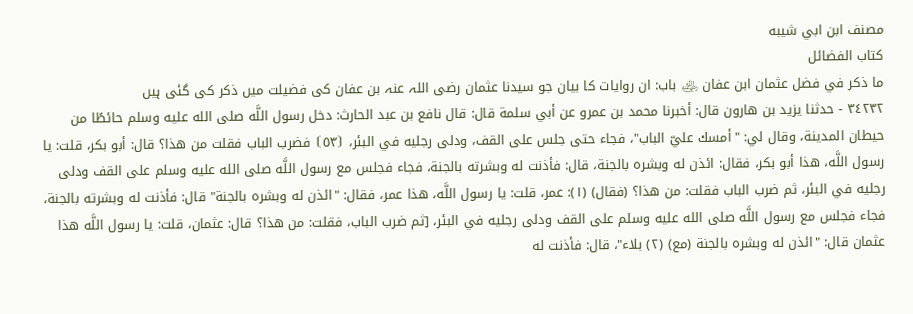مصنف ابن ابي شيبه
كتاب الفضائل
ما ذكر في فضل عثمان ابن عفان ﵁ باب: ان روایات کا بیان جو سیدنا عثمان رضی اللہ عنہ بن عفان کی فضیلت میں ذکر کی گئی ہیں
٣٤٢٣٢ - حدثنا يزيد بن هارون قال: أخبرنا محمد بن عمرو عن أبي سلمة قال: قال نافع بن عبد الحارث: دخل رسول اللَّه صلى الله عليه وسلم حائطًا من حيطان المدينة، وقال لي: "أمسك عليّ الباب"، فجاء حتى جلس على القف، ودلى رجليه في البئر، ⦗٥٣⦘ فضرب الباب فقلت من هذا؟ قال: أبو بكر، قلت: يا رسول اللَّه، هذا أبو بكر، فقال: ائذن له وبشره بالجنة، قال: فأذنت له وبشرته بالجنة، فجاء فجلس مع رسول اللَّه صلى الله عليه وسلم على القف ودلى رجليه في البئر، ثم ضرب الباب فقلت: من هذا؟ (فقال) (١): عمر، قلت: يا رسول اللَّه، هذا عمر، فقال: "ائذن له وبشره بالجنة" قال: فأذنت له وبشرته بالجنة، فجاء فجلس مع رسول اللَّه صلى الله عليه وسلم على القف ودلى رجليه في البئر، [ثم ضرب الباب، فقلت: من هذا؟ قال: عثمان، قلت: يا رسول اللَّه هذا عثمان قال: "ائذن له وبشره بالجنة (مع) (٢) بلاء"، قال: فأذنت له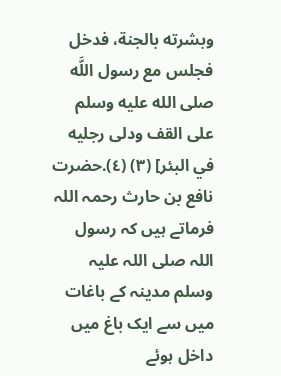وبشرته بالجنة، فدخل فجلس مع رسول اللَّه صلى الله عليه وسلم على القف ودلى رجليه في البئر] (٣) (٤).حضرت نافع بن حارث رحمہ اللہ فرماتے ہیں کہ رسول اللہ صلی اللہ علیہ وسلم مدینہ کے باغات میں سے ایک باغ میں داخل ہوئے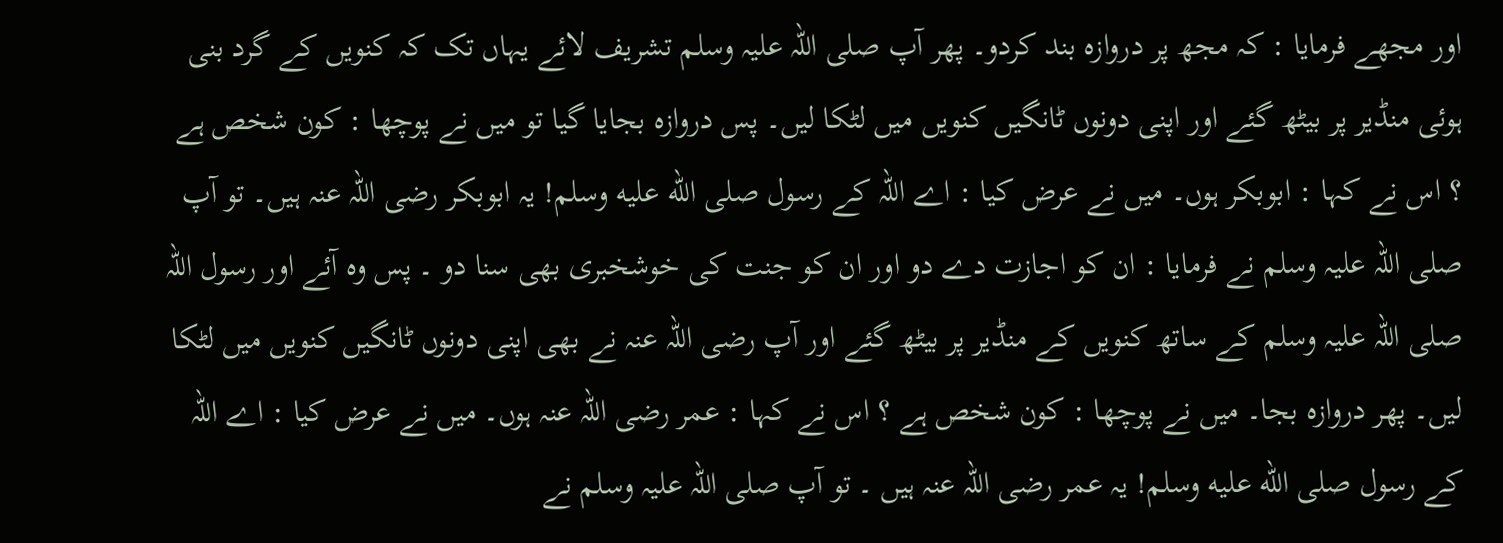اور مجھے فرمایا : کہ مجھ پر دروازہ بند کردو۔ پھر آپ صلی اللہ علیہ وسلم تشریف لائے یہاں تک کہ کنویں کے گرد بنی ہوئی منڈیر پر بیٹھ گئے اور اپنی دونوں ٹانگیں کنویں میں لٹکا لیں۔ پس دروازہ بجایا گیا تو میں نے پوچھا : کون شخص ہے ؟ اس نے کہا : ابوبکر ہوں۔ میں نے عرض کیا : اے اللہ کے رسول صلى الله عليه وسلم! یہ ابوبکر رضی اللہ عنہ ہیں۔ تو آپ صلی اللہ علیہ وسلم نے فرمایا : ان کو اجازت دے دو اور ان کو جنت کی خوشخبری بھی سنا دو ۔ پس وہ آئے اور رسول اللہ صلی اللہ علیہ وسلم کے ساتھ کنویں کے منڈیر پر بیٹھ گئے اور آپ رضی اللہ عنہ نے بھی اپنی دونوں ٹانگیں کنویں میں لٹکا لیں۔ پھر دروازہ بجا۔ میں نے پوچھا : کون شخص ہے ؟ اس نے کہا : عمر رضی اللہ عنہ ہوں۔ میں نے عرض کیا : اے اللہ کے رسول صلى الله عليه وسلم! یہ عمر رضی اللہ عنہ ہیں ۔ تو آپ صلی اللہ علیہ وسلم نے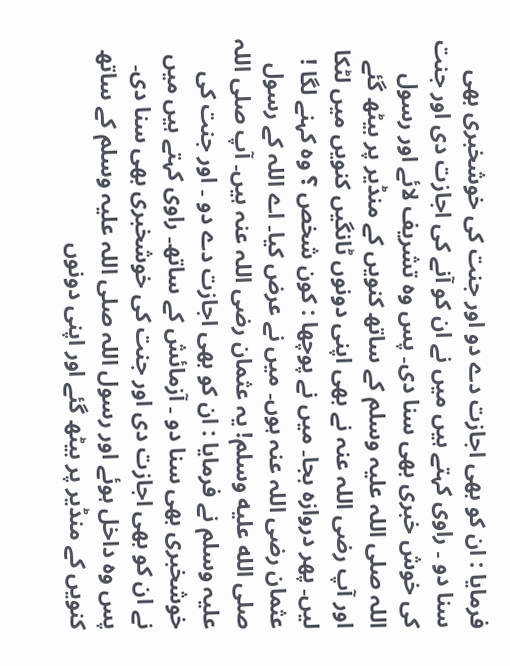فرمایا : ان کو بھی اجازت دے دو اور جنت کی خوشخبری بھی سنا دو ۔ راوی کہتے ہیں میں نے ان کو آنے کی اجازت دی اور جنت کی خوش خبری بھی سنا دی۔ پس وہ تشریف لائے اور رسول اللہ صلی اللہ علیہ وسلم کے ساتھ کنویں کے منڈیر پر بیٹھ گئے اور آپ رضی اللہ عنہ نے بھی اپنی دونوں ٹانگیں کنویں میں لٹکا لیں۔ پھر دروازہ بجا۔ میں نے پوچھا : کون شخص ؟ وہ کہنے لگا ! عثمان رضی اللہ عنہ ہوں۔ میں نے عرض کیا۔ اے اللہ کے رسول صلى الله عليه وسلم! یہ عثمان رضی اللہ عنہ ہیں۔ آپ صلی اللہ علیہ وسلم نے فرمایا : ان کو بھی اجازت دے دو ۔ اور جنت کی خوشخبری بھی سنا دو ۔ آزمائش کے ساتھ۔ راوی کہتے ہیں میں نے ان کو بھی اجازت دی اور جنت کی خوشخبری بھی سنا دی۔ پس وہ داخل ہوئے اور رسول اللہ صلی اللہ علیہ وسلم کے ساتھ کنویں کے منڈیر پر بیٹھ گئے اور اپنی دونوں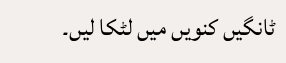ٹانگیں کنویں میں لٹکا لیں۔